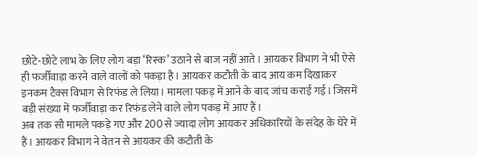छोटे-छोटे लाभ के लिए लोग बड़ा ‘रिस्क’ उठाने से बाज नहीं आते। आयकर विभाग ने भी ऐसे ही फर्जीवाड़ा करने वाले वालों को पकड़ा है। आयकर कटौती के बाद आय कम दिखाकर इनकम टैक्स विभाग से रिफंड ले लिया। मामला पकड़ में आने के बाद जांच कराई गई। जिसमें बड़ी संख्या में फर्जीवाड़ा कर रिफंड लेने वाले लोग पकड़ में आए हैं।
अब तक सौ मामले पकड़े गए और 200 से ज्यादा लोग आयकर अधिकारियों के संदेह के घेरे में हैं। आयकर विभाग ने वेतन से आयकर की कटौती के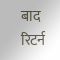बाद रिटर्न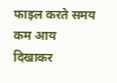फाइल करते समय कम आय दिखाकर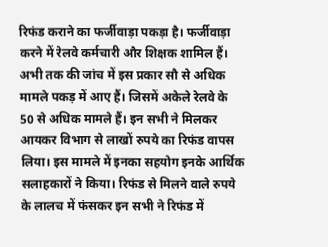रिफंड कराने का फर्जीवाड़ा पकड़ा है। फर्जीवाड़ा करने में रेलवे कर्मचारी और शिक्षक शामिल हैं।
अभी तक की जांच में इस प्रकार सौ से अधिक मामले पकड़ में आए हैं। जिसमें अकेले रेलवे के 50 से अधिक मामले हैं। इन सभी ने मिलकर आयकर विभाग से लाखों रुपये का रिफंड वापस लिया। इस मामले में इनका सहयोग इनके आर्थिक सलाहकारों ने किया। रिफंड से मिलने वाले रुपये के लालच में फंसकर इन सभी ने रिफंड में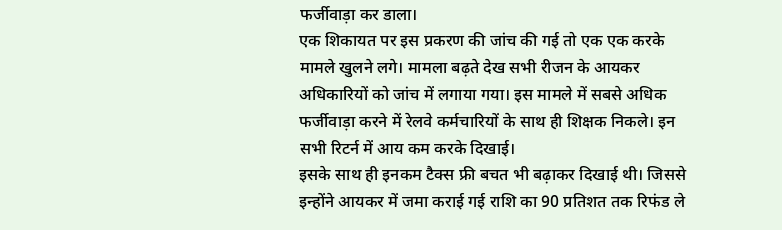फर्जीवाड़ा कर डाला।
एक शिकायत पर इस प्रकरण की जांच की गई तो एक एक करके मामले खुलने लगे। मामला बढ़ते देख सभी रीजन के आयकर अधिकारियों को जांच में लगाया गया। इस मामले में सबसे अधिक फर्जीवाड़ा करने में रेलवे कर्मचारियों के साथ ही शिक्षक निकले। इन सभी रिटर्न में आय कम करके दिखाई।
इसके साथ ही इनकम टैक्स फ्री बचत भी बढ़ाकर दिखाई थी। जिससे इन्होंने आयकर में जमा कराई गई राशि का 90 प्रतिशत तक रिफंड ले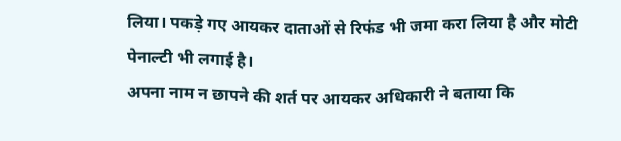लिया। पकड़े गए आयकर दाताओं से रिफंड भी जमा करा लिया है और मोटी पेनाल्टी भी लगाई है।
अपना नाम न छापने की शर्त पर आयकर अधिकारी ने बताया कि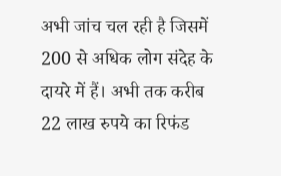अभी जांच चल रही है जिसमें 200 से अधिक लोग संदेह के दायरे में हैं। अभी तक करीब 22 लाख रुपये का रिफंड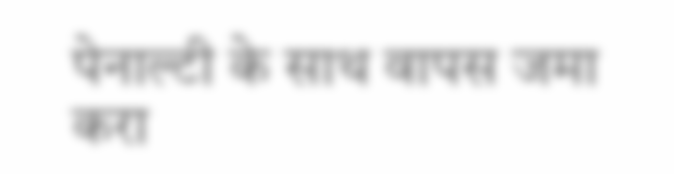पेनाल्टी के साथ वापस जमा करा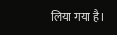लिया गया है।